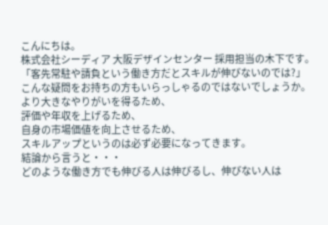こんにちは。
株式会社シーディア 大阪デザインセンター 採用担当の木下です。
「客先常駐や請負という働き方だとスキルが伸びないのでは?」
こんな疑問をお持ちの方もいらっしゃるのではないでしょうか。
より大きなやりがいを得るため、
評価や年収を上げるため、
自身の市場価値を向上させるため、
スキルアップというのは必ず必要になってきます。
結論から言うと・・・
どのような働き方でも伸びる人は伸びるし、伸びない人は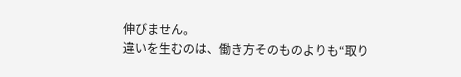伸びません。
違いを生むのは、働き方そのものよりも“取り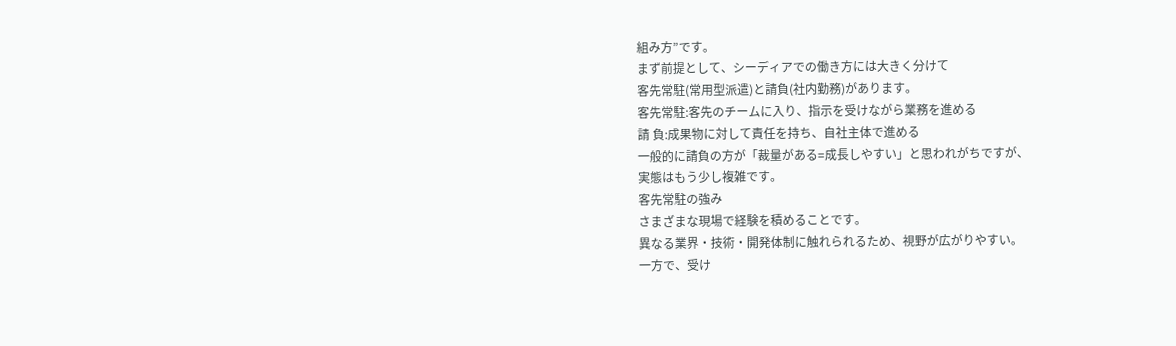組み方”です。
まず前提として、シーディアでの働き方には大きく分けて
客先常駐(常用型派遣)と請負(社内勤務)があります。
客先常駐:客先のチームに入り、指示を受けながら業務を進める
請 負:成果物に対して責任を持ち、自社主体で進める
一般的に請負の方が「裁量がある=成長しやすい」と思われがちですが、
実態はもう少し複雑です。
客先常駐の強み
さまざまな現場で経験を積めることです。
異なる業界・技術・開発体制に触れられるため、視野が広がりやすい。
一方で、受け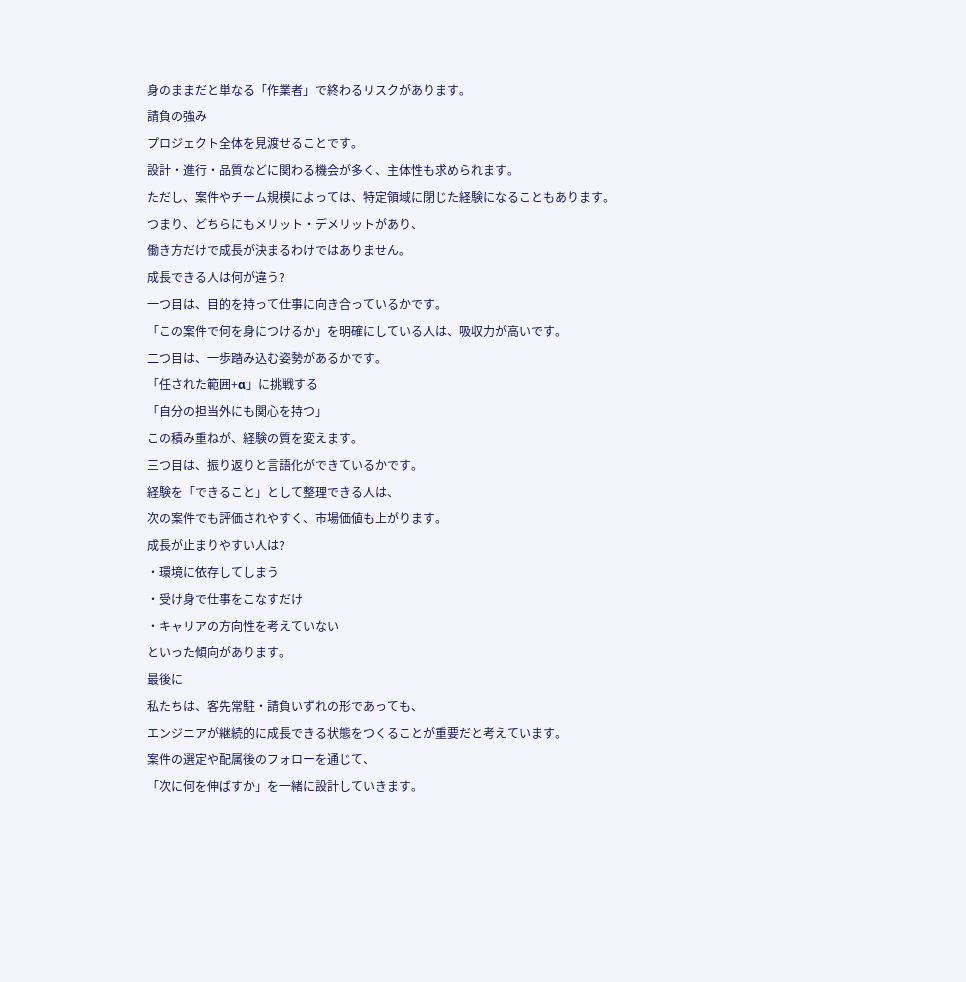身のままだと単なる「作業者」で終わるリスクがあります。
請負の強み
プロジェクト全体を見渡せることです。
設計・進行・品質などに関わる機会が多く、主体性も求められます。
ただし、案件やチーム規模によっては、特定領域に閉じた経験になることもあります。
つまり、どちらにもメリット・デメリットがあり、
働き方だけで成長が決まるわけではありません。
成長できる人は何が違う?
一つ目は、目的を持って仕事に向き合っているかです。
「この案件で何を身につけるか」を明確にしている人は、吸収力が高いです。
二つ目は、一歩踏み込む姿勢があるかです。
「任された範囲+α」に挑戦する
「自分の担当外にも関心を持つ」
この積み重ねが、経験の質を変えます。
三つ目は、振り返りと言語化ができているかです。
経験を「できること」として整理できる人は、
次の案件でも評価されやすく、市場価値も上がります。
成長が止まりやすい人は?
・環境に依存してしまう
・受け身で仕事をこなすだけ
・キャリアの方向性を考えていない
といった傾向があります。
最後に
私たちは、客先常駐・請負いずれの形であっても、
エンジニアが継続的に成長できる状態をつくることが重要だと考えています。
案件の選定や配属後のフォローを通じて、
「次に何を伸ばすか」を一緒に設計していきます。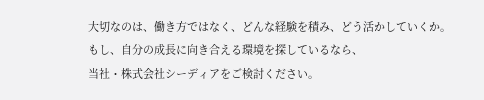大切なのは、働き方ではなく、どんな経験を積み、どう活かしていくか。
もし、自分の成長に向き合える環境を探しているなら、
当社・株式会社シーディアをご検討ください。